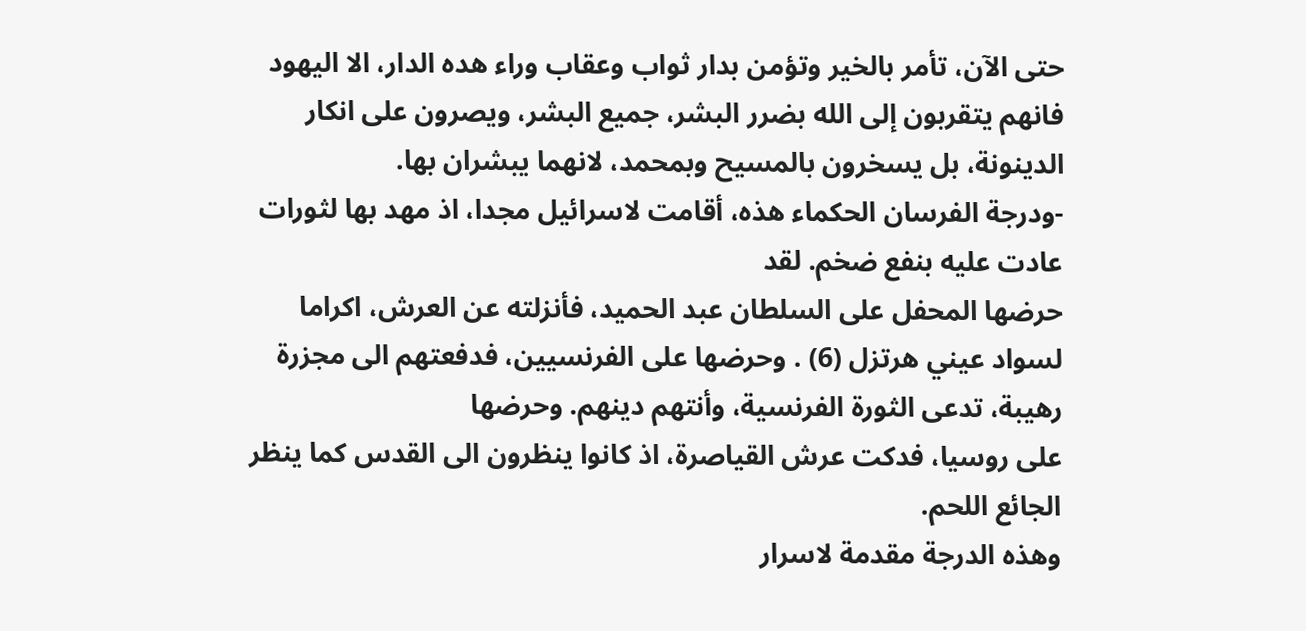حتى الآن، تأمر بالخير وتؤمن بدار ثواب وعقاب وراء هده الدار، الا اليهود فانهم يتقربون إلى الله بضرر البشر، جميع البشر، ويصرون على انكار الدينونة، بل يسخرون بالمسيح وبمحمد، لانهما يبشران بها.
-ودرجة الفرسان الحكماء هذه، أقامت لاسرائيل مجدا، اذ مهد بها لثورات عادت عليه بنفع ضخم. لقد
حرضها المحفل على السلطان عبد الحميد، فأنزلته عن العرش، اكراما لسواد عيني هرتزل (6) . وحرضها على الفرنسيين، فدفعتهم الى مجزرة رهيبة، تدعى الثورة الفرنسية، وأنتهم دينهم. وحرضها
على روسيا، فدکت عرش القياصرة، اذ كانوا ينظرون الى القدس كما ينظر الجائع اللحم.
وهذه الدرجة مقدمة لاسرار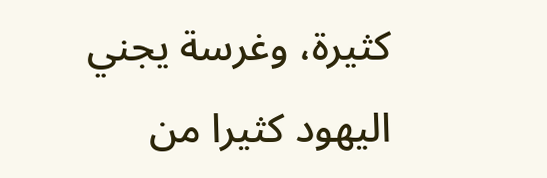كثيرة، وغرسة يجني اليهود كثيرا من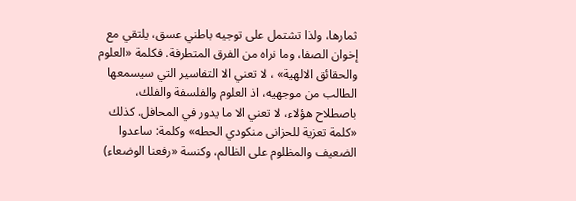ثمارها، ولذا تشتمل على توجيه باطني عسق، يلتقي مع إخوان الصفا، وما نراه من الفرق المتطرفة. فكلمة «العلوم والحقائق الالهية» ، لا تعني الا التفاسير التي سيسمعها الطالب من موجهيه، اذ العلوم والفلسفة والفلك، باصطلاح هؤلاء، لا تعني الا ما يدور في المحافل. كذلك «كلمة تعزية للحزانى منكودي الحطه» وكلمة: ساعدوا الضعيف والمظلوم على الظالم، وكنسة «رفعنا الوضعاء)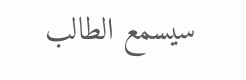سيسمع الطالب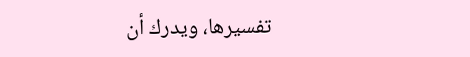تفسيرها، ويدرك أن